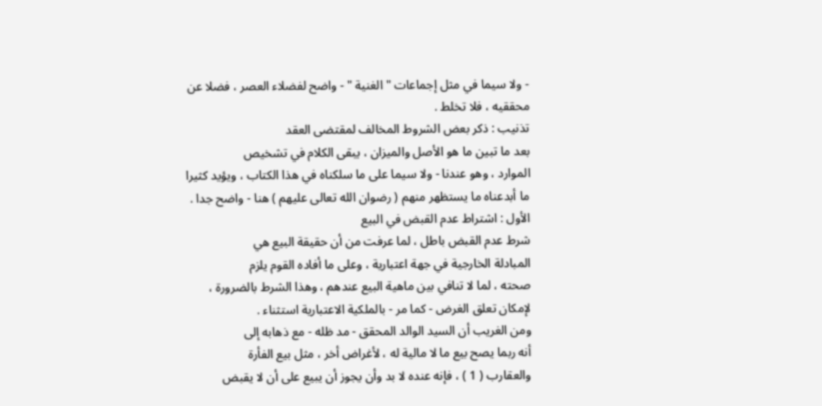- ولا سيما في مثل إجماعات " الغنية " - واضح لفضلاء العصر ، فضلا عن
محققيه ، فلا تخلط .
تذنيب : ذكر بعض الشروط المخالف لمقتضى العقد
بعد ما تبين ما هو الأصل والميزان ، يبقى الكلام في تشخيص
الموارد ، وهو عندنا - ولا سيما على ما سلكناه في هذا الكتاب ، ويؤيد كثيرا
ما أبدعناه ما يستظهر منهم ( رضوان الله تعالى عليهم ) هنا - واضح جدا .
الأول : اشتراط عدم القبض في البيع
شرط عدم القبض باطل ، لما عرفت من أن حقيقة البيع هي
المبادلة الخارجية في جهة اعتبارية ، وعلى ما أفاده القوم يلزم
صحته ، لما لا تنافي بين ماهية البيع عندهم ، وهذا الشرط بالضرورة ،
لإمكان تعلق الغرض - كما مر - بالملكية الاعتبارية استثناء .
ومن الغريب أن السيد الوالد المحقق - مد ظله - مع ذهابه إلى
أنه ربما يصح بيع ما لا مالية له ، لأغراض أخر ، مثل بيع الفأرة
والعقارب ( 1 ) ، فإنه عنده لا بد وأن يجوز أن يبيع على أن لا يقبض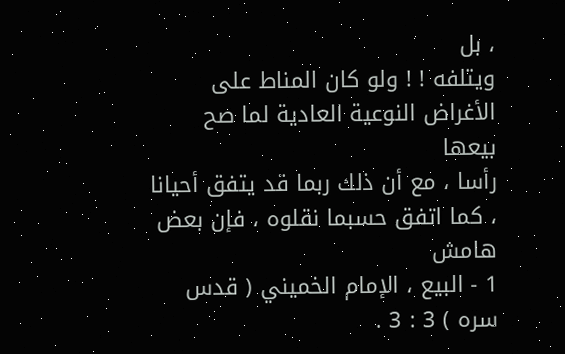، بل
ويتلفه ! ! ولو كان المناط على الأغراض النوعية العادية لما صح بيعها
رأسا ، مع أن ذلك ربما قد يتفق أحيانا ، كما اتفق حسبما نقلوه ، فإن بعض
هامش
1 - البيع ، الإمام الخميني ( قدس سره ) 3 : 3 .